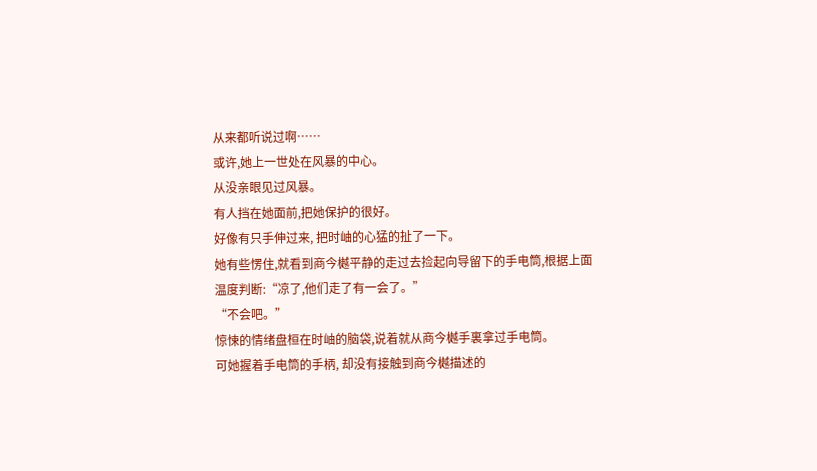从来都听说过啊……
或许,她上一世处在风暴的中心。
从没亲眼见过风暴。
有人挡在她面前,把她保护的很好。
好像有只手伸过来, 把时岫的心猛的扯了一下。
她有些愣住,就看到商今樾平静的走过去捡起向导留下的手电筒,根据上面温度判断:“凉了,他们走了有一会了。”
“不会吧。”
惊悚的情绪盘桓在时岫的脑袋,说着就从商今樾手裏拿过手电筒。
可她握着手电筒的手柄, 却没有接触到商今樾描述的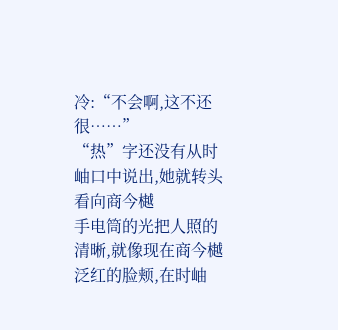冷:“不会啊,这不还很……”
“热”字还没有从时岫口中说出,她就转头看向商今樾
手电筒的光把人照的清晰,就像现在商今樾泛红的脸颊,在时岫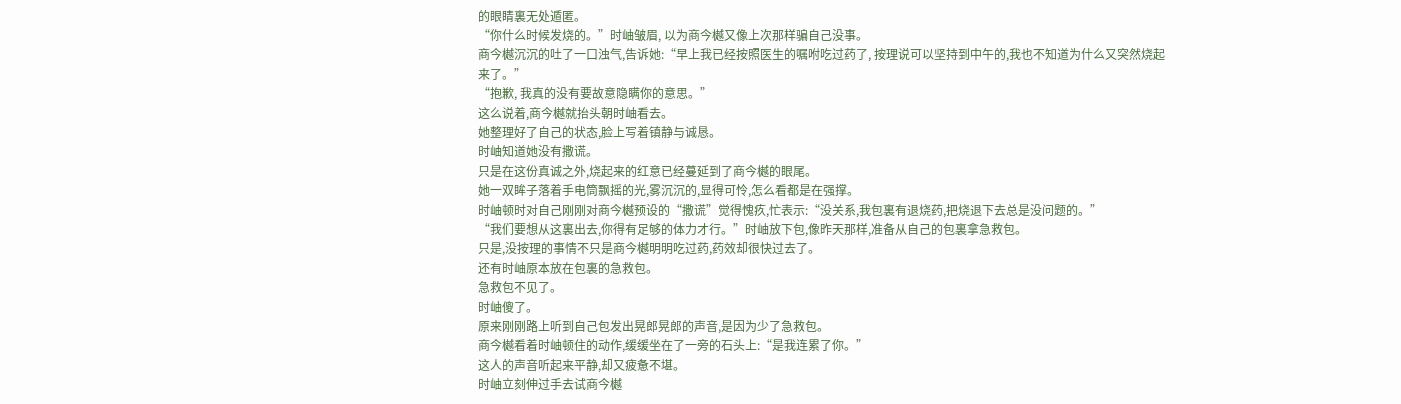的眼睛裏无处遁匿。
“你什么时候发烧的。”时岫皱眉, 以为商今樾又像上次那样骗自己没事。
商今樾沉沉的吐了一口浊气,告诉她:“早上我已经按照医生的嘱咐吃过药了, 按理说可以坚持到中午的,我也不知道为什么又突然烧起来了。”
“抱歉, 我真的没有要故意隐瞒你的意思。”
这么说着,商今樾就抬头朝时岫看去。
她整理好了自己的状态,脸上写着镇静与诚恳。
时岫知道她没有撒谎。
只是在这份真诚之外,烧起来的红意已经蔓延到了商今樾的眼尾。
她一双眸子落着手电筒飘摇的光,雾沉沉的,显得可怜,怎么看都是在强撑。
时岫顿时对自己刚刚对商今樾预设的“撒谎”觉得愧疚,忙表示:“没关系,我包裏有退烧药,把烧退下去总是没问题的。”
“我们要想从这裏出去,你得有足够的体力才行。”时岫放下包,像昨天那样,准备从自己的包裏拿急救包。
只是,没按理的事情不只是商今樾明明吃过药,药效却很快过去了。
还有时岫原本放在包裏的急救包。
急救包不见了。
时岫傻了。
原来刚刚路上听到自己包发出晃郎晃郎的声音,是因为少了急救包。
商今樾看着时岫顿住的动作,缓缓坐在了一旁的石头上:“是我连累了你。”
这人的声音听起来平静,却又疲惫不堪。
时岫立刻伸过手去试商今樾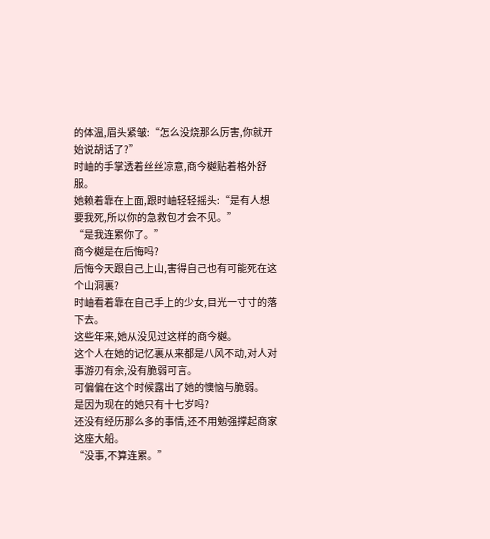的体温,眉头紧皱:“怎么没烧那么厉害,你就开始说胡话了?”
时岫的手掌透着丝丝凉意,商今樾贴着格外舒服。
她赖着靠在上面,跟时岫轻轻摇头:“是有人想要我死,所以你的急救包才会不见。”
“是我连累你了。”
商今樾是在后悔吗?
后悔今天跟自己上山,害得自己也有可能死在这个山洞裏?
时岫看着靠在自己手上的少女,目光一寸寸的落下去。
这些年来,她从没见过这样的商今樾。
这个人在她的记忆裏从来都是八风不动,对人对事游刃有余,没有脆弱可言。
可偏偏在这个时候露出了她的懊恼与脆弱。
是因为现在的她只有十七岁吗?
还没有经历那么多的事情,还不用勉强撑起商家这座大船。
“没事,不算连累。”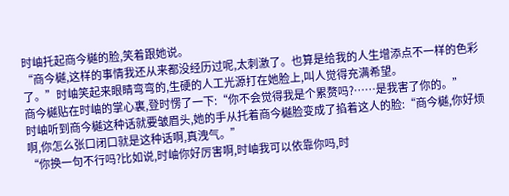时岫托起商今樾的脸,笑着跟她说。
“商今樾,这样的事情我还从来都没经历过呢,太刺激了。也算是给我的人生增添点不一样的色彩了。”时岫笑起来眼睛弯弯的,生硬的人工光源打在她脸上,叫人觉得充满希望。
商今樾贴在时岫的掌心裏,登时愣了一下:“你不会觉得我是个累赘吗?……是我害了你的。”
时岫听到商今樾这种话就要皱眉头,她的手从托着商今樾脸变成了掐着这人的脸:“商今樾,你好烦啊,你怎么张口闭口就是这种话啊,真洩气。”
“你换一句不行吗?比如说,时岫你好厉害啊,时岫我可以依靠你吗,时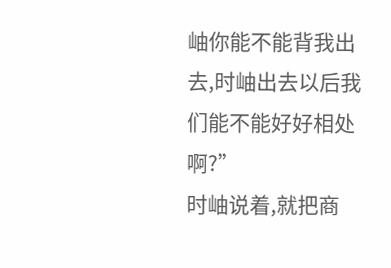岫你能不能背我出去,时岫出去以后我们能不能好好相处啊?”
时岫说着,就把商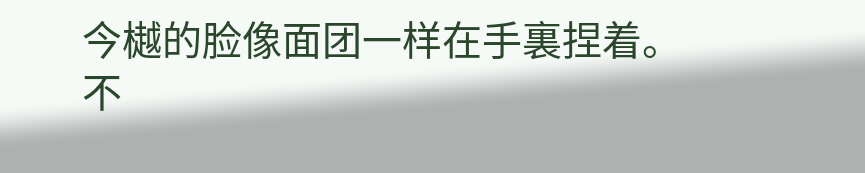今樾的脸像面团一样在手裏捏着。
不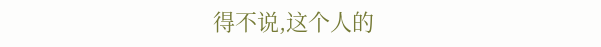得不说,这个人的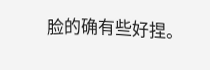脸的确有些好捏。